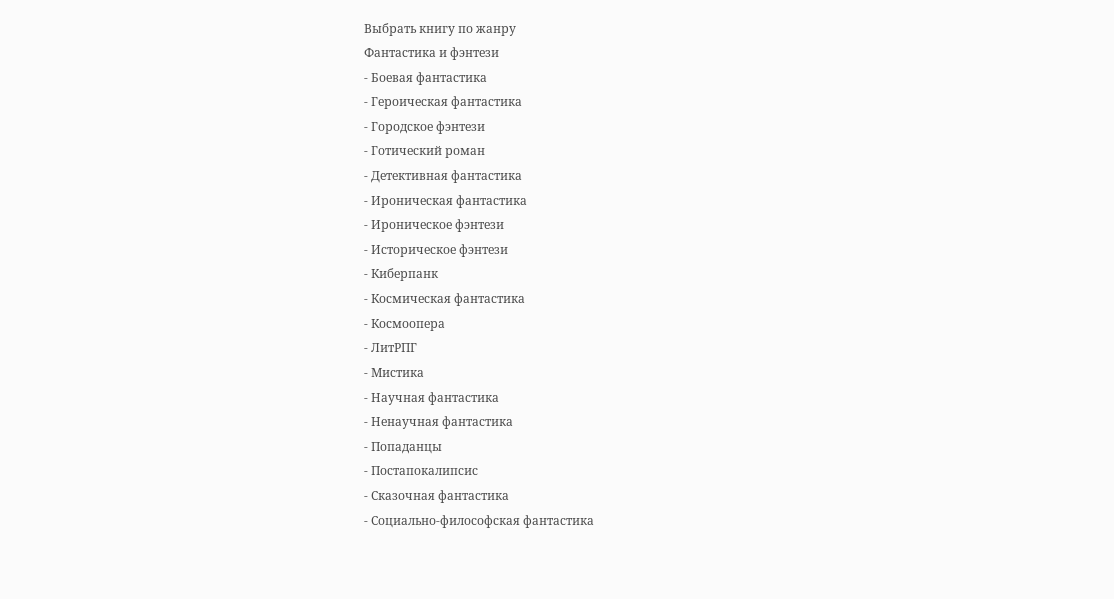Выбрать книгу по жанру
Фантастика и фэнтези
- Боевая фантастика
- Героическая фантастика
- Городское фэнтези
- Готический роман
- Детективная фантастика
- Ироническая фантастика
- Ироническое фэнтези
- Историческое фэнтези
- Киберпанк
- Космическая фантастика
- Космоопера
- ЛитРПГ
- Мистика
- Научная фантастика
- Ненаучная фантастика
- Попаданцы
- Постапокалипсис
- Сказочная фантастика
- Социально-философская фантастика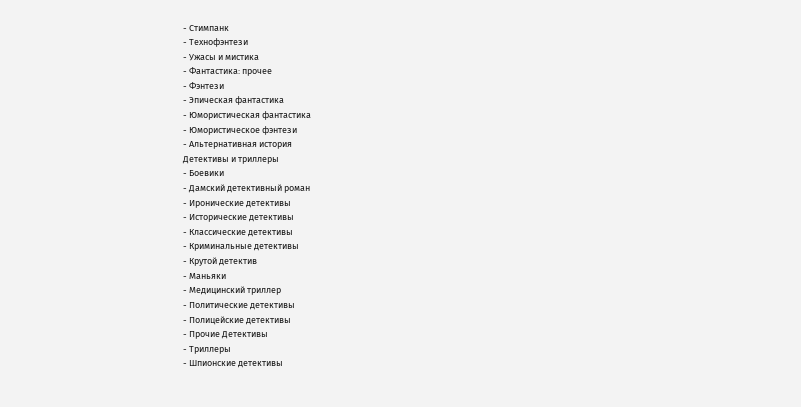- Стимпанк
- Технофэнтези
- Ужасы и мистика
- Фантастика: прочее
- Фэнтези
- Эпическая фантастика
- Юмористическая фантастика
- Юмористическое фэнтези
- Альтернативная история
Детективы и триллеры
- Боевики
- Дамский детективный роман
- Иронические детективы
- Исторические детективы
- Классические детективы
- Криминальные детективы
- Крутой детектив
- Маньяки
- Медицинский триллер
- Политические детективы
- Полицейские детективы
- Прочие Детективы
- Триллеры
- Шпионские детективы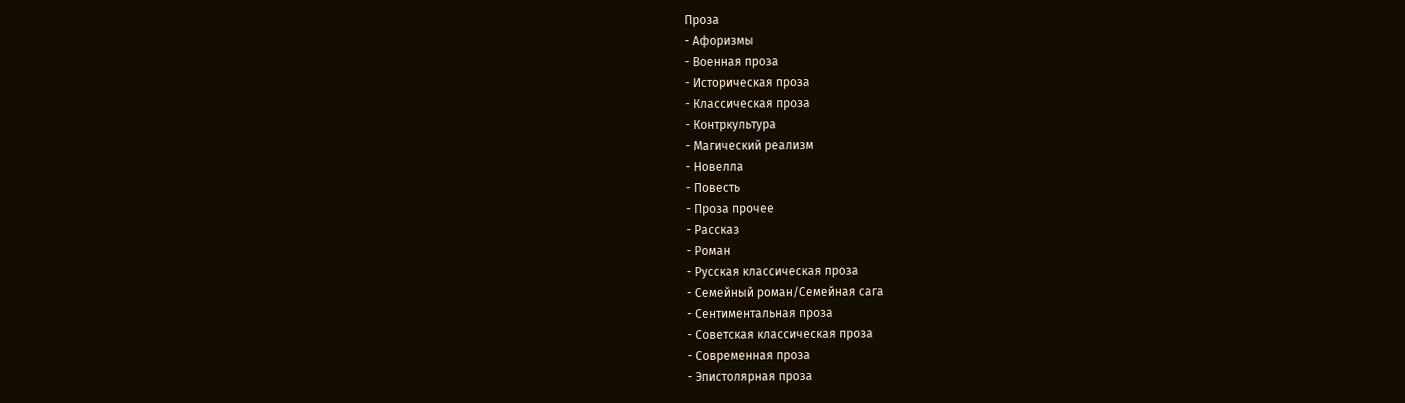Проза
- Афоризмы
- Военная проза
- Историческая проза
- Классическая проза
- Контркультура
- Магический реализм
- Новелла
- Повесть
- Проза прочее
- Рассказ
- Роман
- Русская классическая проза
- Семейный роман/Семейная сага
- Сентиментальная проза
- Советская классическая проза
- Современная проза
- Эпистолярная проза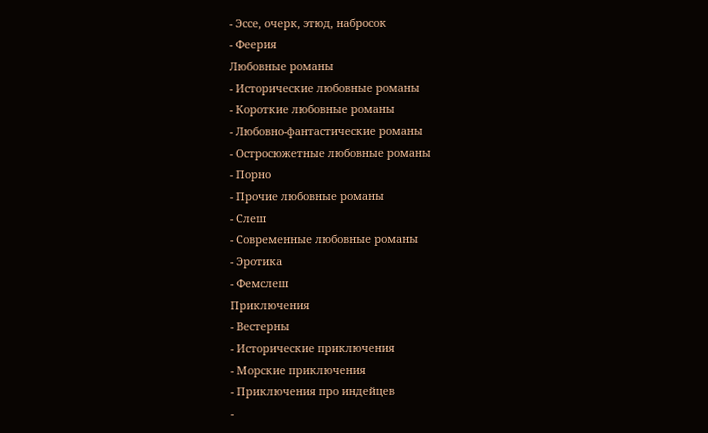- Эссе, очерк, этюд, набросок
- Феерия
Любовные романы
- Исторические любовные романы
- Короткие любовные романы
- Любовно-фантастические романы
- Остросюжетные любовные романы
- Порно
- Прочие любовные романы
- Слеш
- Современные любовные романы
- Эротика
- Фемслеш
Приключения
- Вестерны
- Исторические приключения
- Морские приключения
- Приключения про индейцев
-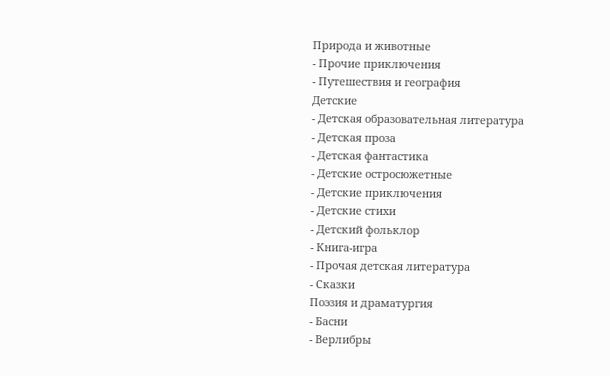Природа и животные
- Прочие приключения
- Путешествия и география
Детские
- Детская образовательная литература
- Детская проза
- Детская фантастика
- Детские остросюжетные
- Детские приключения
- Детские стихи
- Детский фольклор
- Книга-игра
- Прочая детская литература
- Сказки
Поэзия и драматургия
- Басни
- Верлибры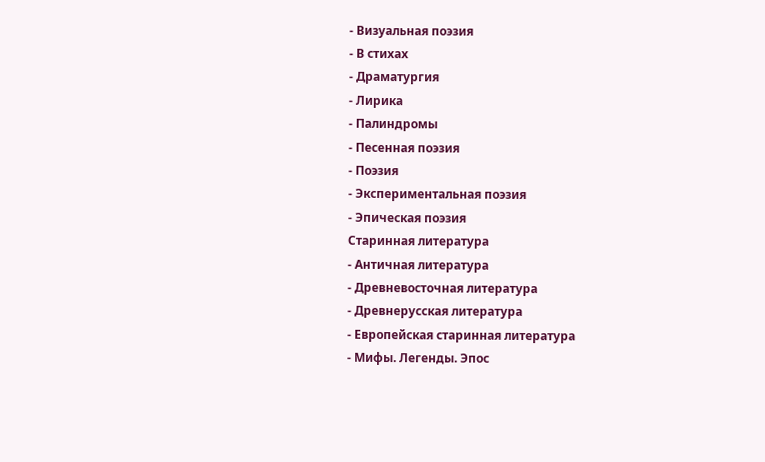- Визуальная поэзия
- В стихах
- Драматургия
- Лирика
- Палиндромы
- Песенная поэзия
- Поэзия
- Экспериментальная поэзия
- Эпическая поэзия
Старинная литература
- Античная литература
- Древневосточная литература
- Древнерусская литература
- Европейская старинная литература
- Мифы. Легенды. Эпос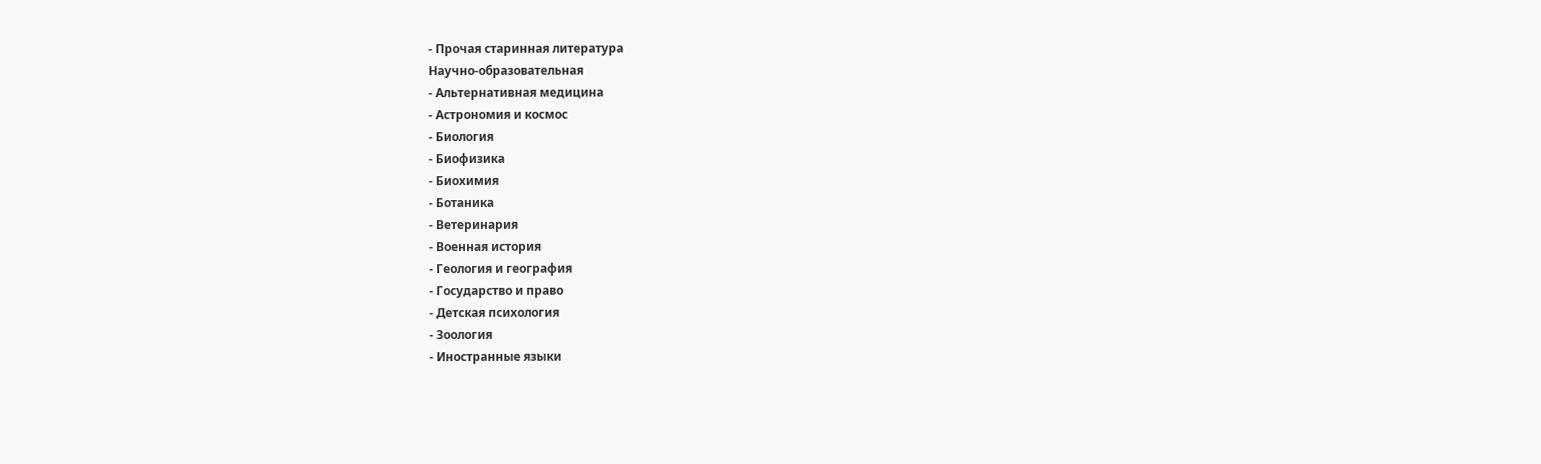- Прочая старинная литература
Научно-образовательная
- Альтернативная медицина
- Астрономия и космос
- Биология
- Биофизика
- Биохимия
- Ботаника
- Ветеринария
- Военная история
- Геология и география
- Государство и право
- Детская психология
- Зоология
- Иностранные языки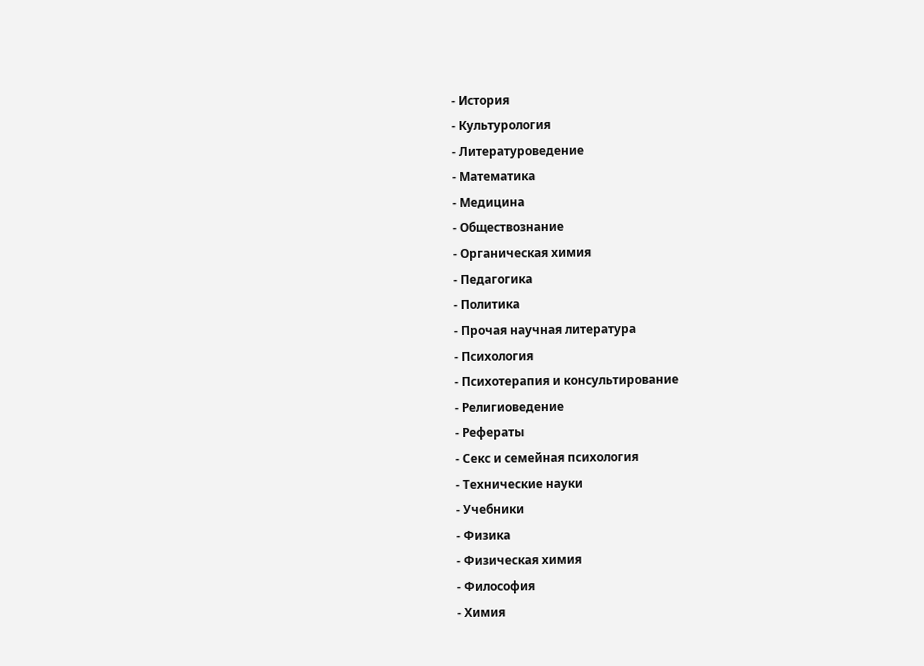- История
- Культурология
- Литературоведение
- Математика
- Медицина
- Обществознание
- Органическая химия
- Педагогика
- Политика
- Прочая научная литература
- Психология
- Психотерапия и консультирование
- Религиоведение
- Рефераты
- Секс и семейная психология
- Технические науки
- Учебники
- Физика
- Физическая химия
- Философия
- Химия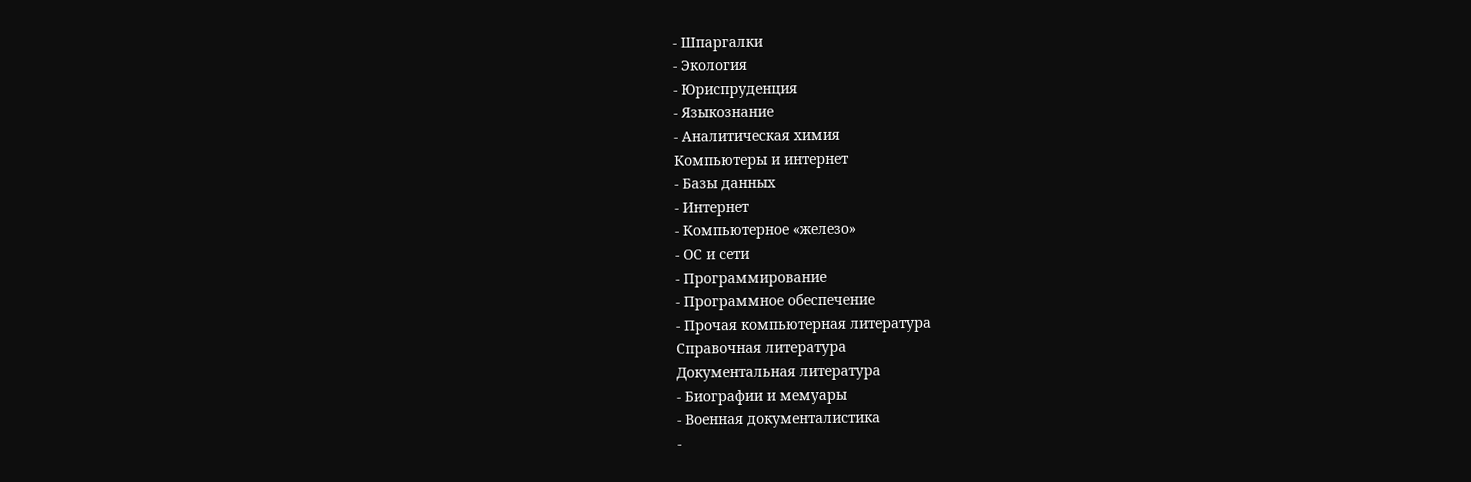- Шпаргалки
- Экология
- Юриспруденция
- Языкознание
- Аналитическая химия
Компьютеры и интернет
- Базы данных
- Интернет
- Компьютерное «железо»
- ОС и сети
- Программирование
- Программное обеспечение
- Прочая компьютерная литература
Справочная литература
Документальная литература
- Биографии и мемуары
- Военная документалистика
-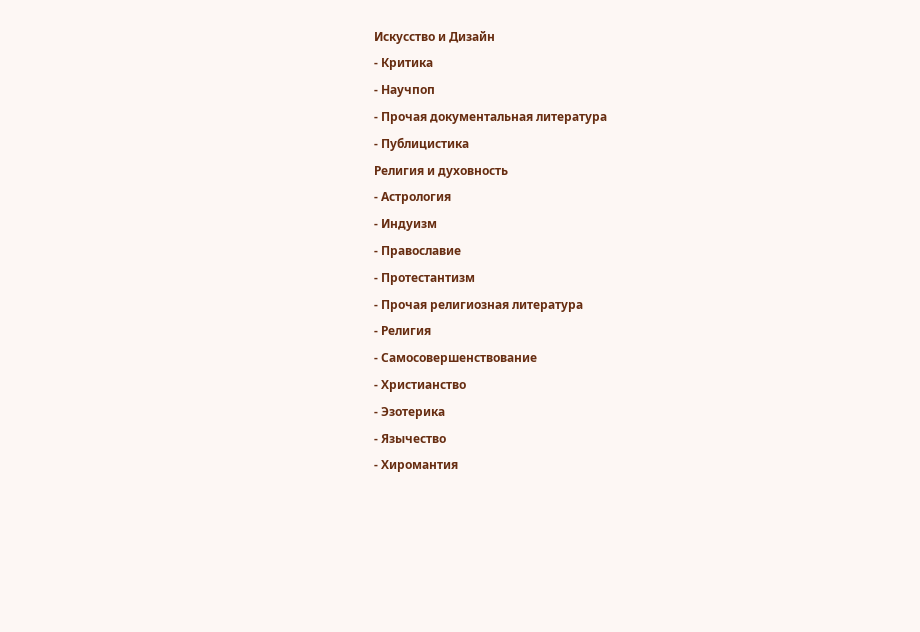Искусство и Дизайн
- Критика
- Научпоп
- Прочая документальная литература
- Публицистика
Религия и духовность
- Астрология
- Индуизм
- Православие
- Протестантизм
- Прочая религиозная литература
- Религия
- Самосовершенствование
- Христианство
- Эзотерика
- Язычество
- Хиромантия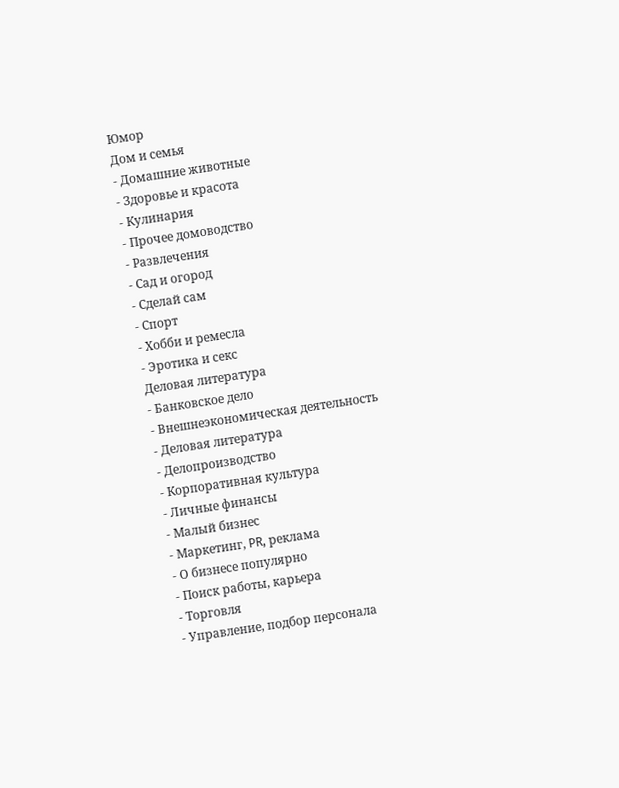Юмор
Дом и семья
- Домашние животные
- Здоровье и красота
- Кулинария
- Прочее домоводство
- Развлечения
- Сад и огород
- Сделай сам
- Спорт
- Хобби и ремесла
- Эротика и секс
Деловая литература
- Банковское дело
- Внешнеэкономическая деятельность
- Деловая литература
- Делопроизводство
- Корпоративная культура
- Личные финансы
- Малый бизнес
- Маркетинг, PR, реклама
- О бизнесе популярно
- Поиск работы, карьера
- Торговля
- Управление, подбор персонала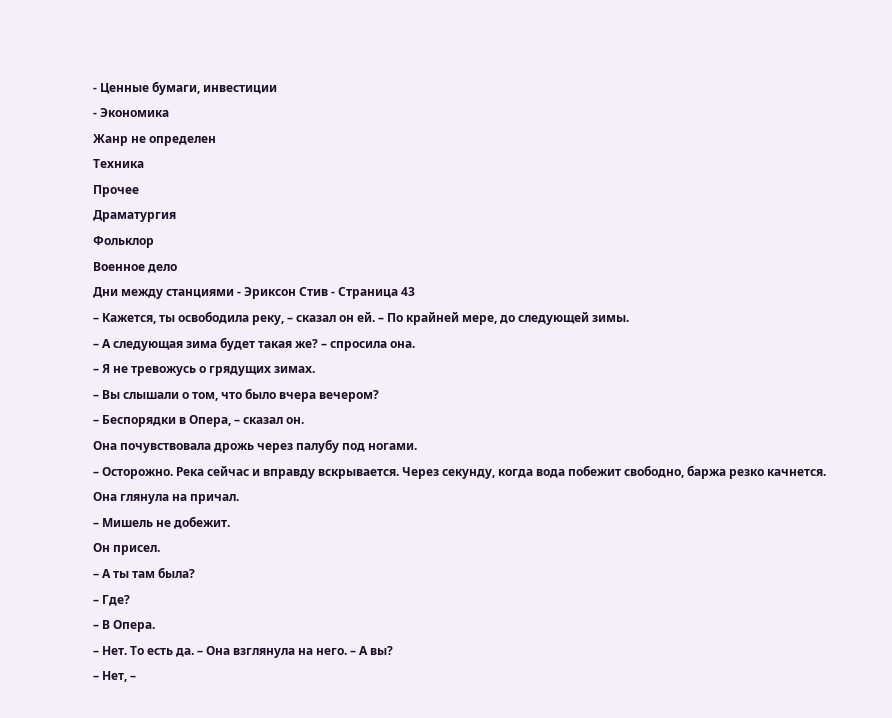- Ценные бумаги, инвестиции
- Экономика
Жанр не определен
Техника
Прочее
Драматургия
Фольклор
Военное дело
Дни между станциями - Эриксон Стив - Страница 43
– Кажется, ты освободила реку, – сказал он ей. – По крайней мере, до следующей зимы.
– А следующая зима будет такая же? – спросила она.
– Я не тревожусь о грядущих зимах.
– Вы слышали о том, что было вчера вечером?
– Беспорядки в Опера, – сказал он.
Она почувствовала дрожь через палубу под ногами.
– Осторожно. Река сейчас и вправду вскрывается. Через секунду, когда вода побежит свободно, баржа резко качнется.
Она глянула на причал.
– Мишель не добежит.
Он присел.
– А ты там была?
– Где?
– В Опера.
– Нет. То есть да. – Она взглянула на него. – А вы?
– Нет, –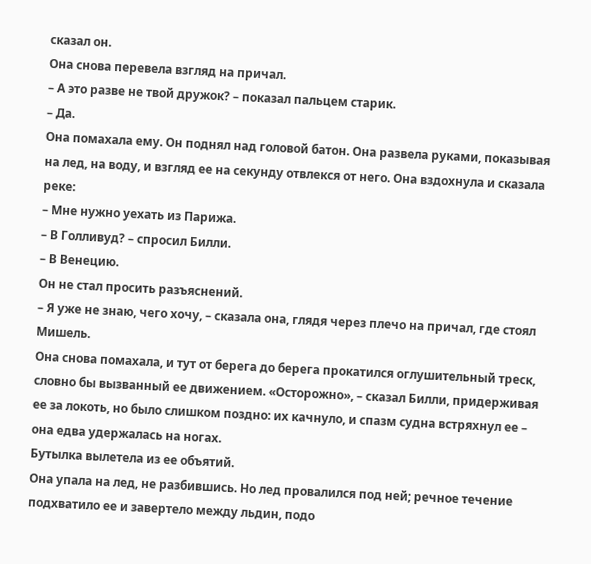сказал он.
Она снова перевела взгляд на причал.
– А это разве не твой дружок? – показал пальцем старик.
– Да.
Она помахала ему. Он поднял над головой батон. Она развела руками, показывая на лед, на воду, и взгляд ее на секунду отвлекся от него. Она вздохнула и сказала реке:
– Мне нужно уехать из Парижа.
– В Голливуд? – спросил Билли.
– В Венецию.
Он не стал просить разъяснений.
– Я уже не знаю, чего хочу, – сказала она, глядя через плечо на причал, где стоял Мишель.
Она снова помахала, и тут от берега до берега прокатился оглушительный треск, словно бы вызванный ее движением. «Осторожно», – сказал Билли, придерживая ее за локоть, но было слишком поздно: их качнуло, и спазм судна встряхнул ее – она едва удержалась на ногах.
Бутылка вылетела из ее объятий.
Она упала на лед, не разбившись. Но лед провалился под ней; речное течение подхватило ее и завертело между льдин, подо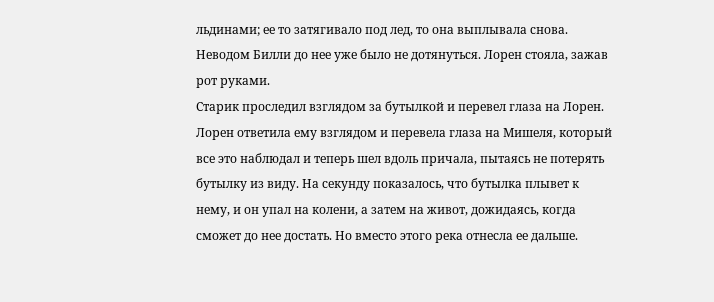льдинами; ее то затягивало под лед, то она выплывала снова. Неводом Билли до нее уже было не дотянуться. Лорен стояла, зажав рот руками.
Старик проследил взглядом за бутылкой и перевел глаза на Лорен. Лорен ответила ему взглядом и перевела глаза на Мишеля, который все это наблюдал и теперь шел вдоль причала, пытаясь не потерять бутылку из виду. На секунду показалось, что бутылка плывет к нему, и он упал на колени, а затем на живот, дожидаясь, когда сможет до нее достать. Но вместо этого река отнесла ее дальше.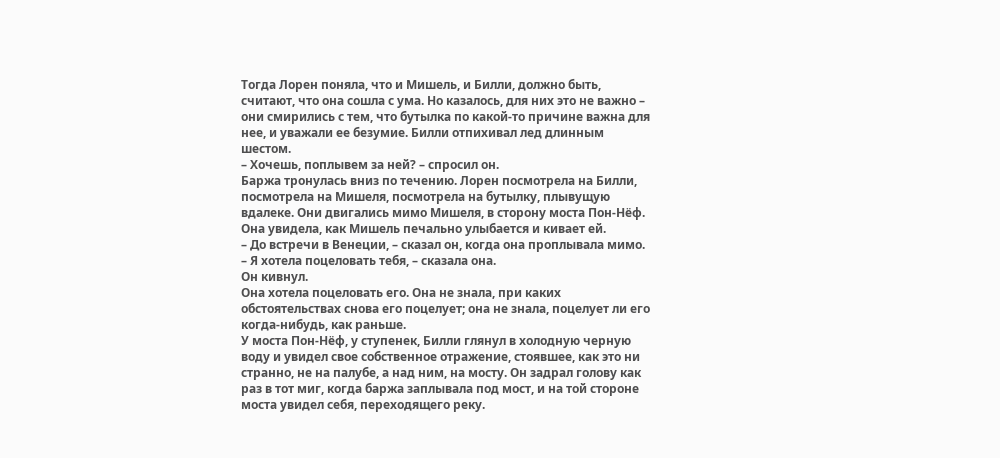Тогда Лорен поняла, что и Мишель, и Билли, должно быть, считают, что она сошла с ума. Но казалось, для них это не важно – они смирились с тем, что бутылка по какой-то причине важна для нее, и уважали ее безумие. Билли отпихивал лед длинным шестом.
– Хочешь, поплывем за ней? – спросил он.
Баржа тронулась вниз по течению. Лорен посмотрела на Билли, посмотрела на Мишеля, посмотрела на бутылку, плывущую вдалеке. Они двигались мимо Мишеля, в сторону моста Пон-Нёф.
Она увидела, как Мишель печально улыбается и кивает ей.
– До встречи в Венеции, – сказал он, когда она проплывала мимо.
– Я хотела поцеловать тебя, – сказала она.
Он кивнул.
Она хотела поцеловать его. Она не знала, при каких обстоятельствах снова его поцелует; она не знала, поцелует ли его когда-нибудь, как раньше.
У моста Пон-Нёф, у ступенек, Билли глянул в холодную черную воду и увидел свое собственное отражение, стоявшее, как это ни странно, не на палубе, а над ним, на мосту. Он задрал голову как раз в тот миг, когда баржа заплывала под мост, и на той стороне моста увидел себя, переходящего реку.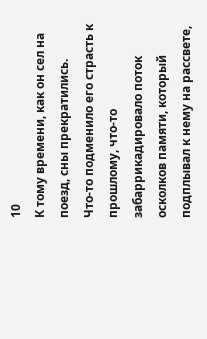10
К тому времени, как он сел на поезд, сны прекратились.
Что-то подменило его страсть к прошлому, что-то забаррикадировало поток осколков памяти, который подплывал к нему на рассвете,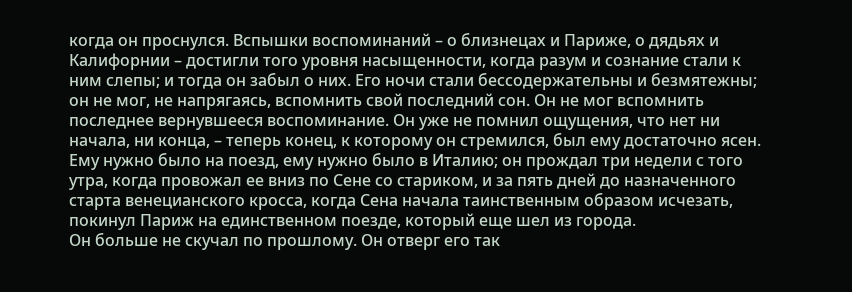когда он проснулся. Вспышки воспоминаний – о близнецах и Париже, о дядьях и Калифорнии – достигли того уровня насыщенности, когда разум и сознание стали к ним слепы; и тогда он забыл о них. Его ночи стали бессодержательны и безмятежны; он не мог, не напрягаясь, вспомнить свой последний сон. Он не мог вспомнить последнее вернувшееся воспоминание. Он уже не помнил ощущения, что нет ни начала, ни конца, – теперь конец, к которому он стремился, был ему достаточно ясен. Ему нужно было на поезд, ему нужно было в Италию; он прождал три недели с того утра, когда провожал ее вниз по Сене со стариком, и за пять дней до назначенного старта венецианского кросса, когда Сена начала таинственным образом исчезать, покинул Париж на единственном поезде, который еще шел из города.
Он больше не скучал по прошлому. Он отверг его так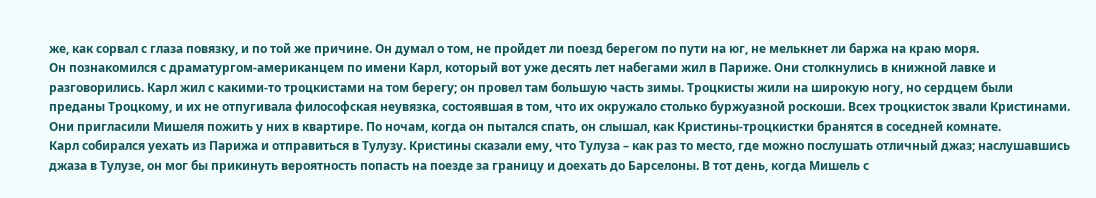же, как сорвал с глаза повязку, и по той же причине. Он думал о том, не пройдет ли поезд берегом по пути на юг, не мелькнет ли баржа на краю моря.
Он познакомился с драматургом-американцем по имени Карл, который вот уже десять лет набегами жил в Париже. Они столкнулись в книжной лавке и разговорились. Карл жил с какими-то троцкистами на том берегу; он провел там большую часть зимы. Троцкисты жили на широкую ногу, но сердцем были преданы Троцкому, и их не отпугивала философская неувязка, состоявшая в том, что их окружало столько буржуазной роскоши. Всех троцкисток звали Кристинами. Они пригласили Мишеля пожить у них в квартире. По ночам, когда он пытался спать, он слышал, как Кристины-троцкистки бранятся в соседней комнате.
Карл собирался уехать из Парижа и отправиться в Тулузу. Кристины сказали ему, что Тулуза – как раз то место, где можно послушать отличный джаз; наслушавшись джаза в Тулузе, он мог бы прикинуть вероятность попасть на поезде за границу и доехать до Барселоны. В тот день, когда Мишель с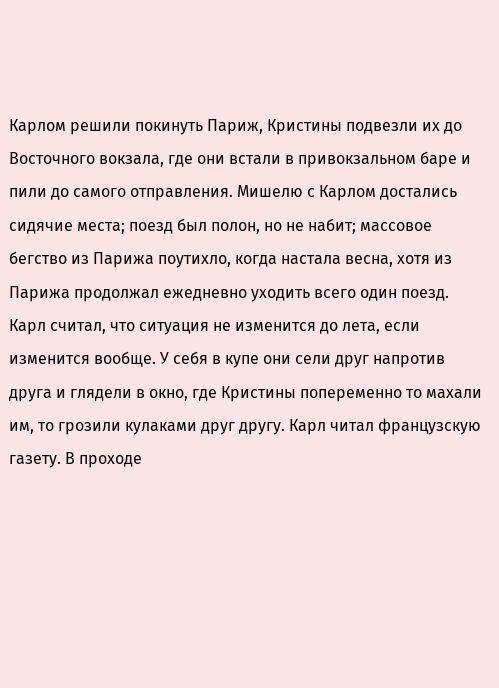Карлом решили покинуть Париж, Кристины подвезли их до Восточного вокзала, где они встали в привокзальном баре и пили до самого отправления. Мишелю с Карлом достались сидячие места; поезд был полон, но не набит; массовое бегство из Парижа поутихло, когда настала весна, хотя из Парижа продолжал ежедневно уходить всего один поезд. Карл считал, что ситуация не изменится до лета, если изменится вообще. У себя в купе они сели друг напротив друга и глядели в окно, где Кристины попеременно то махали им, то грозили кулаками друг другу. Карл читал французскую газету. В проходе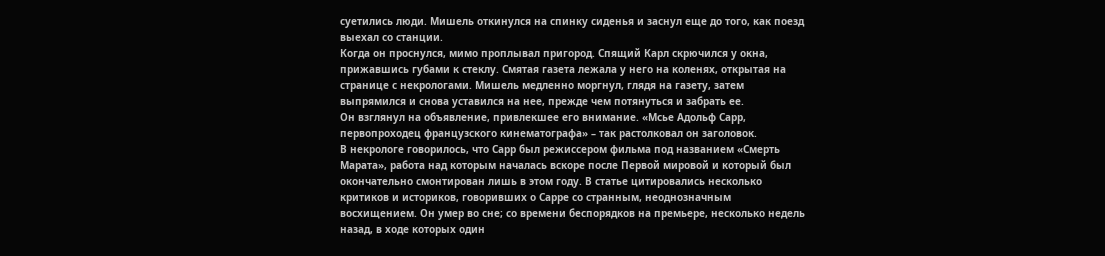суетились люди. Мишель откинулся на спинку сиденья и заснул еще до того, как поезд выехал со станции.
Когда он проснулся, мимо проплывал пригород. Спящий Карл скрючился у окна, прижавшись губами к стеклу. Смятая газета лежала у него на коленях, открытая на странице с некрологами. Мишель медленно моргнул, глядя на газету, затем выпрямился и снова уставился на нее, прежде чем потянуться и забрать ее.
Он взглянул на объявление, привлекшее его внимание. «Мсье Адольф Сарр, первопроходец французского кинематографа» – так растолковал он заголовок.
В некрологе говорилось, что Сарр был режиссером фильма под названием «Смерть Марата», работа над которым началась вскоре после Первой мировой и который был окончательно смонтирован лишь в этом году. В статье цитировались несколько критиков и историков, говоривших о Сарре со странным, неоднозначным восхищением. Он умер во сне; со времени беспорядков на премьере, несколько недель назад, в ходе которых один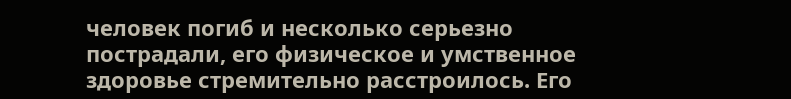человек погиб и несколько серьезно пострадали, его физическое и умственное здоровье стремительно расстроилось. Его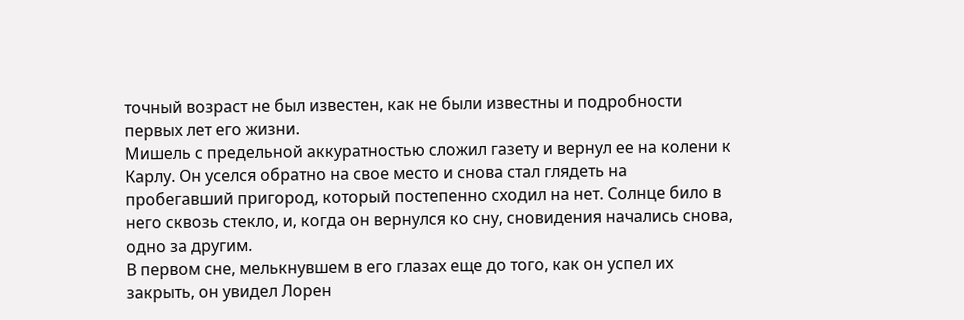точный возраст не был известен, как не были известны и подробности первых лет его жизни.
Мишель с предельной аккуратностью сложил газету и вернул ее на колени к Карлу. Он уселся обратно на свое место и снова стал глядеть на пробегавший пригород, который постепенно сходил на нет. Солнце било в него сквозь стекло, и, когда он вернулся ко сну, сновидения начались снова, одно за другим.
В первом сне, мелькнувшем в его глазах еще до того, как он успел их закрыть, он увидел Лорен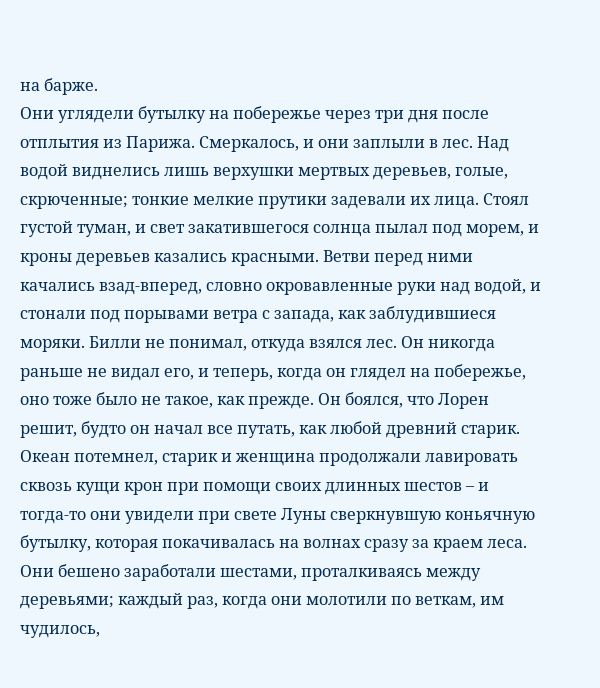на барже.
Они углядели бутылку на побережье через три дня после отплытия из Парижа. Смеркалось, и они заплыли в лес. Над водой виднелись лишь верхушки мертвых деревьев, голые, скрюченные; тонкие мелкие прутики задевали их лица. Стоял густой туман, и свет закатившегося солнца пылал под морем, и кроны деревьев казались красными. Ветви перед ними качались взад-вперед, словно окровавленные руки над водой, и стонали под порывами ветра с запада, как заблудившиеся моряки. Билли не понимал, откуда взялся лес. Он никогда раньше не видал его, и теперь, когда он глядел на побережье, оно тоже было не такое, как прежде. Он боялся, что Лорен решит, будто он начал все путать, как любой древний старик. Океан потемнел, старик и женщина продолжали лавировать сквозь кущи крон при помощи своих длинных шестов – и тогда-то они увидели при свете Луны сверкнувшую коньячную бутылку, которая покачивалась на волнах сразу за краем леса. Они бешено заработали шестами, проталкиваясь между деревьями; каждый раз, когда они молотили по веткам, им чудилось,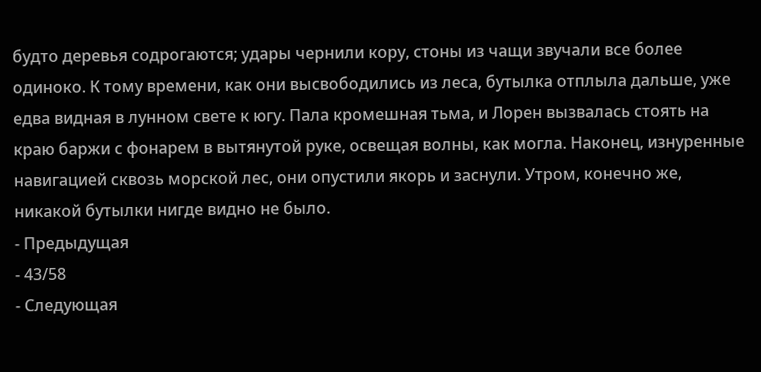будто деревья содрогаются; удары чернили кору, стоны из чащи звучали все более одиноко. К тому времени, как они высвободились из леса, бутылка отплыла дальше, уже едва видная в лунном свете к югу. Пала кромешная тьма, и Лорен вызвалась стоять на краю баржи с фонарем в вытянутой руке, освещая волны, как могла. Наконец, изнуренные навигацией сквозь морской лес, они опустили якорь и заснули. Утром, конечно же, никакой бутылки нигде видно не было.
- Предыдущая
- 43/58
- Следующая